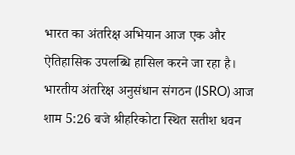भारत का अंतरिक्ष अभियान आज एक और ऐतिहासिक उपलब्धि हासिल करने जा रहा है। भारतीय अंतरिक्ष अनुसंधान संगठन (ISRO) आज शाम 5:26 बजे श्रीहरिकोटा स्थित सतीश धवन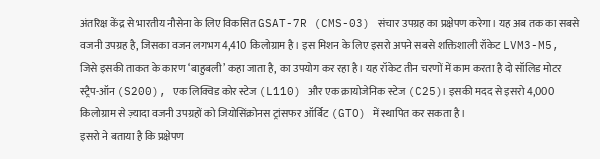अंतरिक्ष केंद्र से भारतीय नौसेना के लिए विकसित GSAT-7R (CMS-03) संचार उपग्रह का प्रक्षेपण करेगा। यह अब तक का सबसे वजनी उपग्रह है, जिसका वजन लगभग 4,410 किलोग्राम है। इस मिशन के लिए इसरो अपने सबसे शक्तिशाली रॉकेट LVM3-M5, जिसे इसकी ताकत के कारण ‘बाहुबली’ कहा जाता है, का उपयोग कर रहा है। यह रॉकेट तीन चरणों में काम करता है दो सॉलिड मोटर स्ट्रैप-ऑन (S200), एक लिक्विड कोर स्टेज (L110) और एक क्रायोजेनिक स्टेज (C25)। इसकी मदद से इसरो 4,000 किलोग्राम से ज़्यादा वजनी उपग्रहों को जियोसिंक्रोनस ट्रांसफर ऑर्बिट (GTO) में स्थापित कर सकता है।
इसरो ने बताया है कि प्रक्षेपण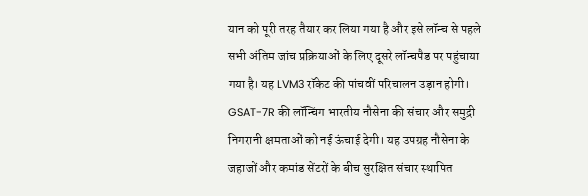यान को पूरी तरह तैयार कर लिया गया है और इसे लॉन्च से पहले सभी अंतिम जांच प्रक्रियाओं के लिए दूसरे लॉन्चपैड पर पहुंचाया गया है। यह LVM3 रॉकेट की पांचवीं परिचालन उड़ान होगी। GSAT-7R की लॉन्चिंग भारतीय नौसेना की संचार और समुद्री निगरानी क्षमताओं को नई ऊंचाई देगी। यह उपग्रह नौसेना के जहाजों और कमांड सेंटरों के बीच सुरक्षित संचार स्थापित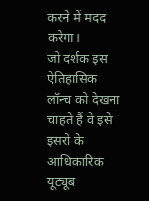करने में मदद करेगा।
जो दर्शक इस ऐतिहासिक लॉन्च को देखना चाहते हैं वे इसे इसरो के आधिकारिक यूट्यूब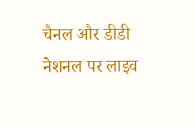चैनल और डीडी नेशनल पर लाइव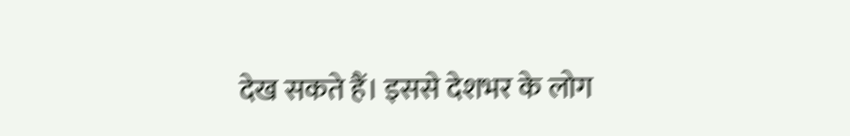देख सकते हैं। इससे देशभर के लोग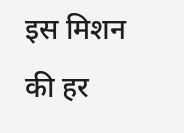इस मिशन की हर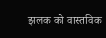झलक को वास्तविक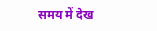समय में देख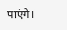पाएंगे।